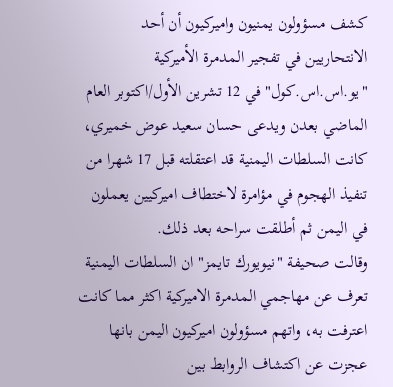كشف مسؤولون يمنيون واميركيون أن أحد الانتحاريين في تفجير المدمرة الأميركية "يو.اس.اس.كول" في 12 تشرين الأول/اكتوبر العام الماضي بعدن ويدعى حسان سعيد عوض خميري، كانت السلطات اليمنية قد اعتقلته قبل 17 شهرا من تنفيذ الهجوم في مؤامرة لاختطاف اميركيين يعملون في اليمن ثم أطلقت سراحه بعد ذلك.
وقالت صحيفة "نيويورك تايمز" ان السلطات اليمنية تعرف عن مهاجمي المدمرة الاميركية اكثر مما كانت اعترفت به، واتهم مسؤولون اميركيون اليمن بانها عجزت عن اكتشاف الروابط بين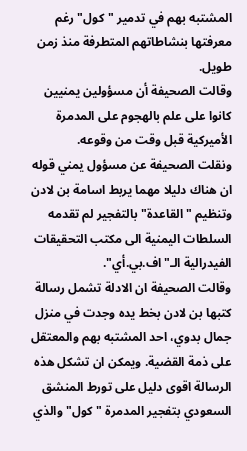المشتبه بهم في تدمير "كول" رغم معرفتها بنشاطاتهم المتطرفة منذ زمن طويل.
وقالت الصحيفة أن مسؤولين يمنيين كانوا على علم بالهجوم على المدمرة الأميركية قبل وقت من وقوعه.
ونقلت الصحيفة عن مسؤول يمني قوله ان هناك دليلا مهما يربط اسامة بن لادن وتنظيم "القاعدة" بالتفجير لم تقدمه السلطات اليمنية الى مكتب التحقيقات الفيدرالية الـ"اف.بي.أي".
وقالت الصحيفة ان الادلة تشمل رسالة كتبها بن لادن بخط يده وجدت في منزل جمال بدوي، احد المشتبه بهم والمعتقل على ذمة القضية. ويمكن ان تشكل هذه الرسالة اقوى دليل على تورط المنشق السعودي بتفجير المدمرة "كول" والذي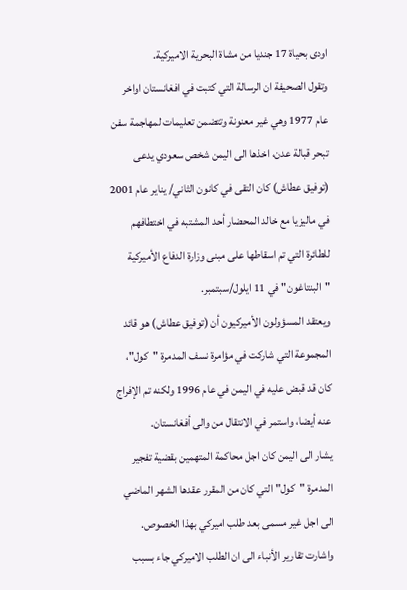اودى بحياة 17 جنديا من مشاة البحرية الاميركية.
وتقول الصحيفة ان الرسالة التي كتبت في افغانستان اواخر عام 1977 وهي غير معنونة وتتضمن تعليمات لمهاجمة سفن تبحر قبالة عدن، اخذها الى اليمن شخص سعودي يدعى (توفيق عطاش) كان التقى في كانون الثاني/ يناير عام 2001 في ماليزيا مع خالد المحضار أحد المشتبه في اختطافهم للطائرة التي تم اسقاطها على مبنى وزارة الدفاع الأميركية "البنتاغون" في 11 ايلول/سبتمبر.
ويعتقد المسؤولون الأميركيون أن (توفيق عطاش) هو قائد المجموعة التي شاركت في مؤامرة نسف المدمرة "كول"، كان قد قبض عليه في اليمن في عام 1996 ولكنه تم الإفراج عنه أيضا، واستمر في الانتقال من والى أفغانستان.
يشار الى اليمن كان اجل محاكمة المتهمين بقضية تفجير المدمرة "كول" التي كان من المقرر عقدها الشهر الماضي الى اجل غير مسمى بعد طلب اميركي بهذا الخصوص.
واشارت تقارير الأنباء الى ان الطلب الاميركي جاء بسبب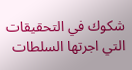شكوك في التحقيقات التي اجرتها السلطات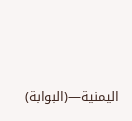اليمنية—(البوابة)